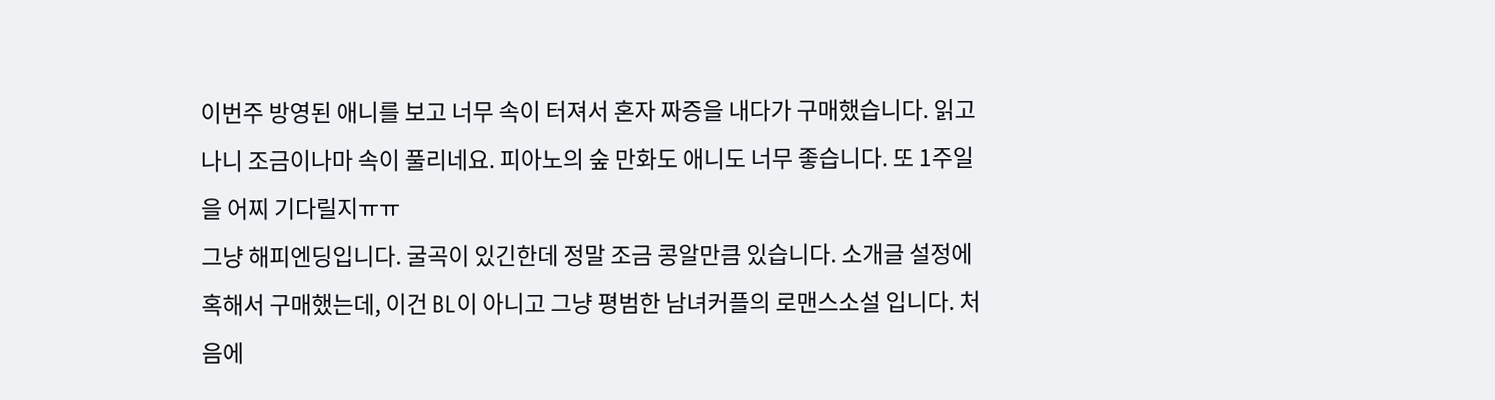이번주 방영된 애니를 보고 너무 속이 터져서 혼자 짜증을 내다가 구매했습니다. 읽고나니 조금이나마 속이 풀리네요. 피아노의 숲 만화도 애니도 너무 좋습니다. 또 1주일을 어찌 기다릴지ㅠㅠ
그냥 해피엔딩입니다. 굴곡이 있긴한데 정말 조금 콩알만큼 있습니다. 소개글 설정에 혹해서 구매했는데, 이건 BL이 아니고 그냥 평범한 남녀커플의 로맨스소설 입니다. 처음에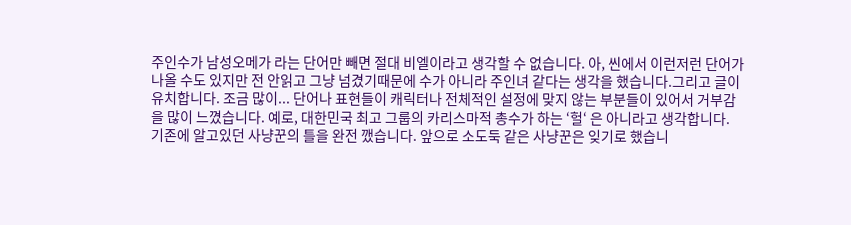주인수가 남성오메가 라는 단어만 빼면 절대 비엘이라고 생각할 수 없습니다. 아, 씬에서 이런저런 단어가 나올 수도 있지만 전 안읽고 그냥 넘겼기때문에 수가 아니라 주인녀 같다는 생각을 했습니다.그리고 글이 유치합니다. 조금 많이... 단어나 표현들이 캐릭터나 전체적인 설정에 맞지 않는 부분들이 있어서 거부감을 많이 느꼈습니다. 예로, 대한민국 최고 그룹의 카리스마적 총수가 하는 ‘헐‘ 은 아니라고 생각합니다.
기존에 알고있던 사냥꾼의 틀을 완전 깼습니다. 앞으로 소도둑 같은 사냥꾼은 잊기로 했습니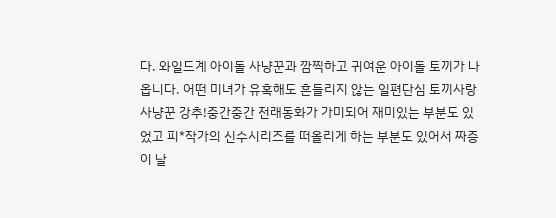다. 와일드계 아이돌 사냥꾼과 깜찍하고 귀여운 아이돌 토끼가 나옵니다. 어떤 미녀가 유혹해도 흔들리지 않는 일편단심 토끼사랑 사냥꾼 강추!중간중간 전래동화가 가미되어 재미있는 부분도 있었고 피*작가의 신수시리즈를 떠올리게 하는 부분도 있어서 짜증이 날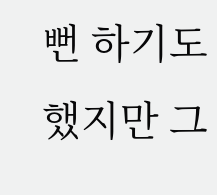뻔 하기도 했지만 그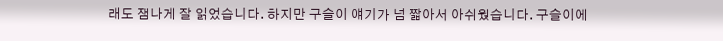래도 잼나게 잘 읽었습니다. 하지만 구슬이 얘기가 넘 짧아서 아쉬웠습니다. 구슬이에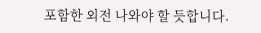포함한 외전 나와야 할 듯합니다.